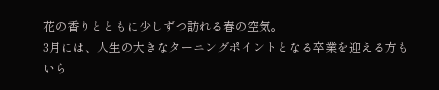花の香りとともに少しずつ訪れる春の空気。
3月には、人生の大きなターニングポイントとなる卒業を迎える方もいら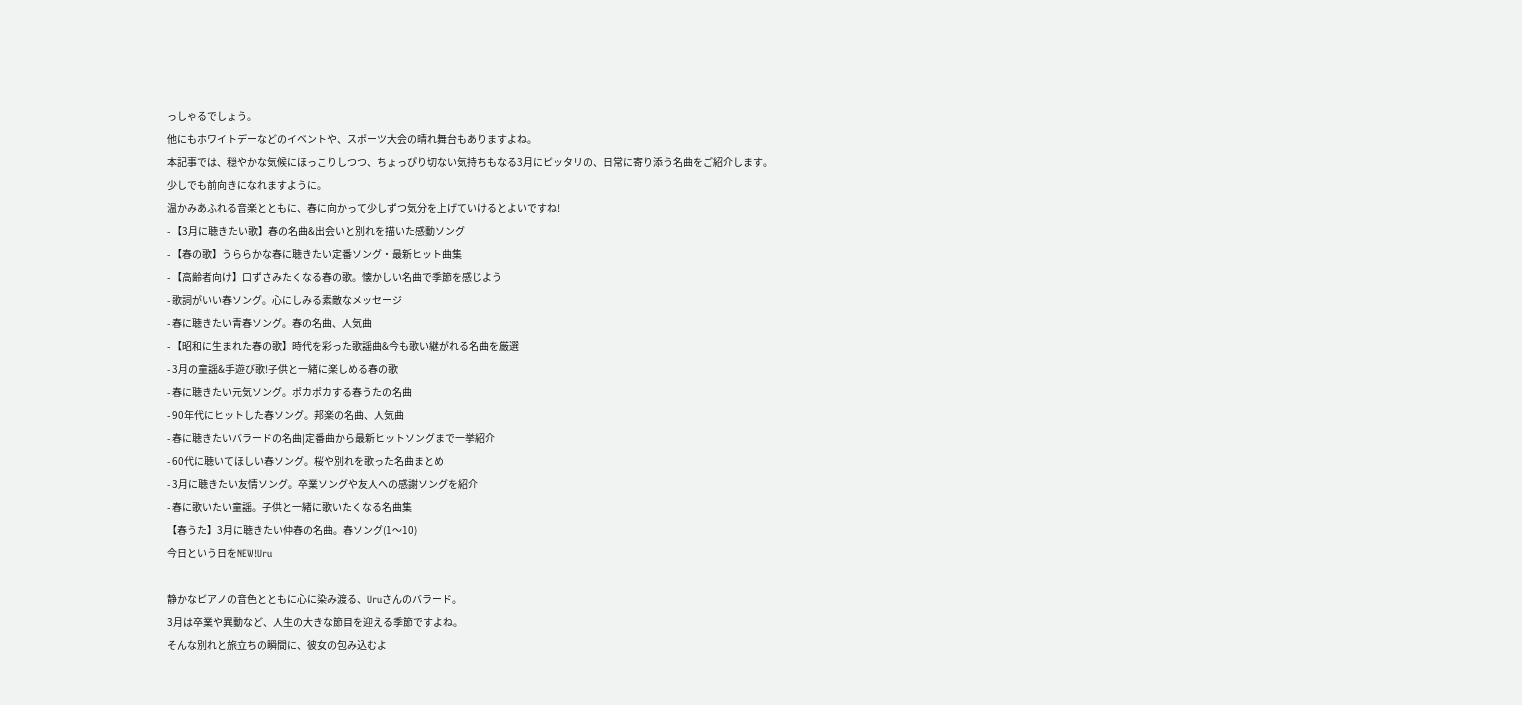っしゃるでしょう。
他にもホワイトデーなどのイベントや、スポーツ大会の晴れ舞台もありますよね。
本記事では、穏やかな気候にほっこりしつつ、ちょっぴり切ない気持ちもなる3月にピッタリの、日常に寄り添う名曲をご紹介します。
少しでも前向きになれますように。
温かみあふれる音楽とともに、春に向かって少しずつ気分を上げていけるとよいですね!
- 【3月に聴きたい歌】春の名曲&出会いと別れを描いた感動ソング
- 【春の歌】うららかな春に聴きたい定番ソング・最新ヒット曲集
- 【高齢者向け】口ずさみたくなる春の歌。懐かしい名曲で季節を感じよう
- 歌詞がいい春ソング。心にしみる素敵なメッセージ
- 春に聴きたい青春ソング。春の名曲、人気曲
- 【昭和に生まれた春の歌】時代を彩った歌謡曲&今も歌い継がれる名曲を厳選
- 3月の童謡&手遊び歌!子供と一緒に楽しめる春の歌
- 春に聴きたい元気ソング。ポカポカする春うたの名曲
- 90年代にヒットした春ソング。邦楽の名曲、人気曲
- 春に聴きたいバラードの名曲|定番曲から最新ヒットソングまで一挙紹介
- 60代に聴いてほしい春ソング。桜や別れを歌った名曲まとめ
- 3月に聴きたい友情ソング。卒業ソングや友人への感謝ソングを紹介
- 春に歌いたい童謡。子供と一緒に歌いたくなる名曲集
【春うた】3月に聴きたい仲春の名曲。春ソング(1〜10)
今日という日をNEW!Uru

静かなピアノの音色とともに心に染み渡る、Uruさんのバラード。
3月は卒業や異動など、人生の大きな節目を迎える季節ですよね。
そんな別れと旅立ちの瞬間に、彼女の包み込むよ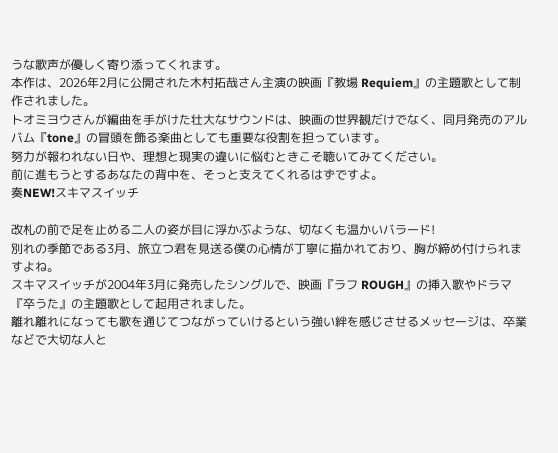うな歌声が優しく寄り添ってくれます。
本作は、2026年2月に公開された木村拓哉さん主演の映画『教場 Requiem』の主題歌として制作されました。
トオミヨウさんが編曲を手がけた壮大なサウンドは、映画の世界観だけでなく、同月発売のアルバム『tone』の冒頭を飾る楽曲としても重要な役割を担っています。
努力が報われない日や、理想と現実の違いに悩むときこそ聴いてみてください。
前に進もうとするあなたの背中を、そっと支えてくれるはずですよ。
奏NEW!スキマスイッチ

改札の前で足を止める二人の姿が目に浮かぶような、切なくも温かいバラード!
別れの季節である3月、旅立つ君を見送る僕の心情が丁寧に描かれており、胸が締め付けられますよね。
スキマスイッチが2004年3月に発売したシングルで、映画『ラフ ROUGH』の挿入歌やドラマ『卒うた』の主題歌として起用されました。
離れ離れになっても歌を通じてつながっていけるという強い絆を感じさせるメッセージは、卒業などで大切な人と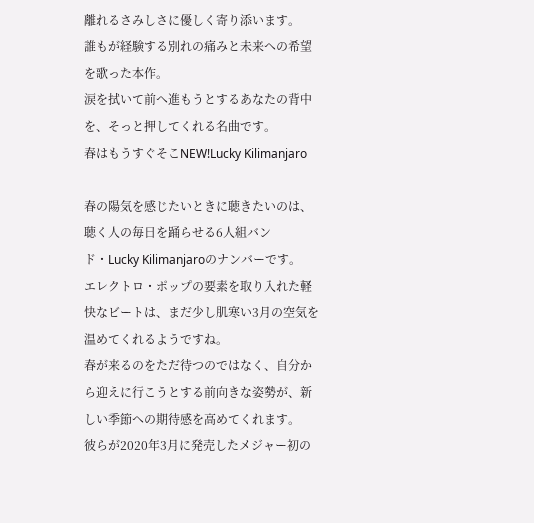離れるさみしさに優しく寄り添います。
誰もが経験する別れの痛みと未来への希望を歌った本作。
涙を拭いて前へ進もうとするあなたの背中を、そっと押してくれる名曲です。
春はもうすぐそこNEW!Lucky Kilimanjaro

春の陽気を感じたいときに聴きたいのは、聴く人の毎日を踊らせる6人組バンド・Lucky Kilimanjaroのナンバーです。
エレクトロ・ポップの要素を取り入れた軽快なビートは、まだ少し肌寒い3月の空気を温めてくれるようですね。
春が来るのをただ待つのではなく、自分から迎えに行こうとする前向きな姿勢が、新しい季節への期待感を高めてくれます。
彼らが2020年3月に発売したメジャー初の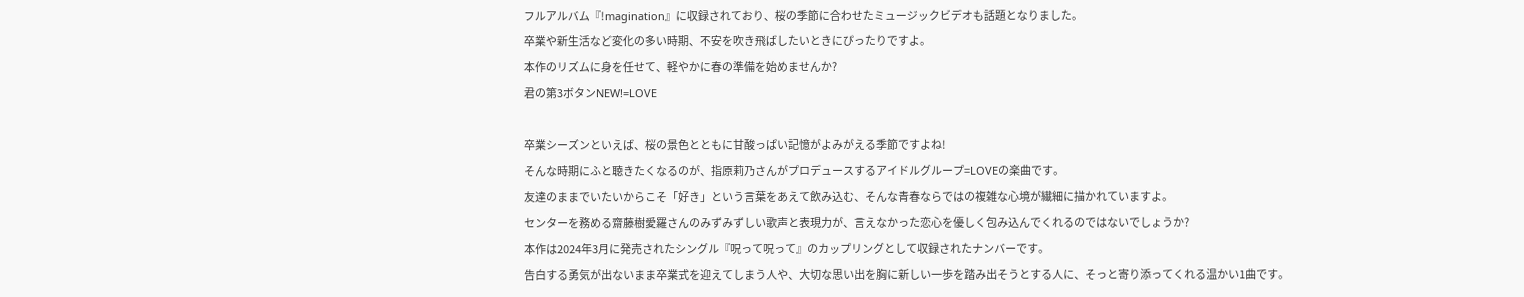フルアルバム『!magination』に収録されており、桜の季節に合わせたミュージックビデオも話題となりました。
卒業や新生活など変化の多い時期、不安を吹き飛ばしたいときにぴったりですよ。
本作のリズムに身を任せて、軽やかに春の準備を始めませんか?
君の第3ボタンNEW!=LOVE

卒業シーズンといえば、桜の景色とともに甘酸っぱい記憶がよみがえる季節ですよね!
そんな時期にふと聴きたくなるのが、指原莉乃さんがプロデュースするアイドルグループ=LOVEの楽曲です。
友達のままでいたいからこそ「好き」という言葉をあえて飲み込む、そんな青春ならではの複雑な心境が繊細に描かれていますよ。
センターを務める齋藤樹愛羅さんのみずみずしい歌声と表現力が、言えなかった恋心を優しく包み込んでくれるのではないでしょうか?
本作は2024年3月に発売されたシングル『呪って呪って』のカップリングとして収録されたナンバーです。
告白する勇気が出ないまま卒業式を迎えてしまう人や、大切な思い出を胸に新しい一歩を踏み出そうとする人に、そっと寄り添ってくれる温かい1曲です。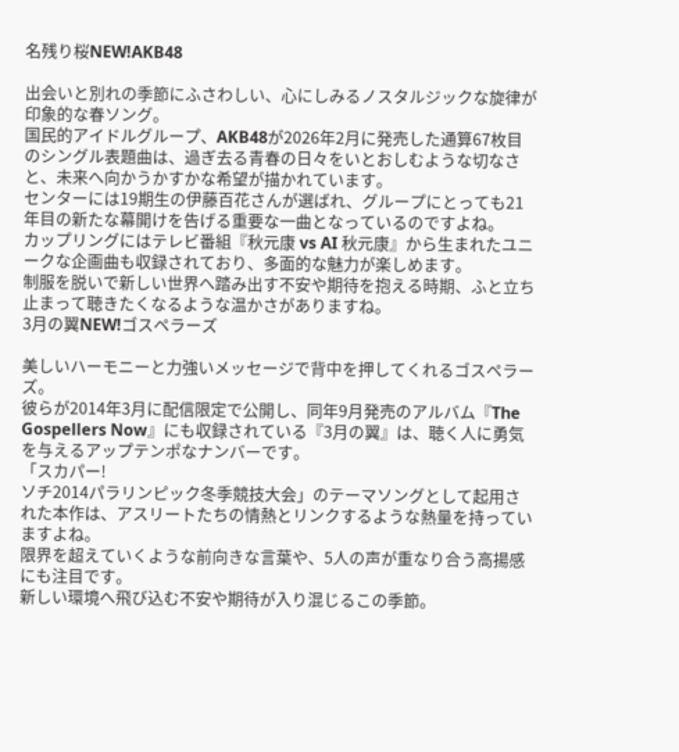名残り桜NEW!AKB48

出会いと別れの季節にふさわしい、心にしみるノスタルジックな旋律が印象的な春ソング。
国民的アイドルグループ、AKB48が2026年2月に発売した通算67枚目のシングル表題曲は、過ぎ去る青春の日々をいとおしむような切なさと、未来へ向かうかすかな希望が描かれています。
センターには19期生の伊藤百花さんが選ばれ、グループにとっても21年目の新たな幕開けを告げる重要な一曲となっているのですよね。
カップリングにはテレビ番組『秋元康 vs AI 秋元康』から生まれたユニークな企画曲も収録されており、多面的な魅力が楽しめます。
制服を脱いで新しい世界へ踏み出す不安や期待を抱える時期、ふと立ち止まって聴きたくなるような温かさがありますね。
3月の翼NEW!ゴスペラーズ

美しいハーモニーと力強いメッセージで背中を押してくれるゴスペラーズ。
彼らが2014年3月に配信限定で公開し、同年9月発売のアルバム『The Gospellers Now』にも収録されている『3月の翼』は、聴く人に勇気を与えるアップテンポなナンバーです。
「スカパー!
ソチ2014パラリンピック冬季競技大会」のテーマソングとして起用された本作は、アスリートたちの情熱とリンクするような熱量を持っていますよね。
限界を超えていくような前向きな言葉や、5人の声が重なり合う高揚感にも注目です。
新しい環境へ飛び込む不安や期待が入り混じるこの季節。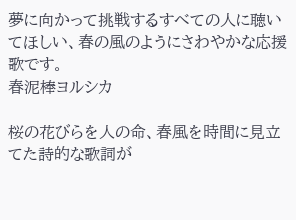夢に向かって挑戦するすべての人に聴いてほしい、春の風のようにさわやかな応援歌です。
春泥棒ヨルシカ

桜の花びらを人の命、春風を時間に見立てた詩的な歌詞が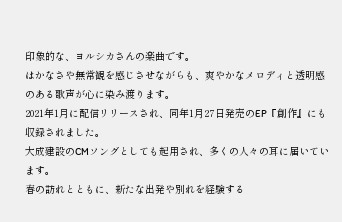印象的な、ヨルシカさんの楽曲です。
はかなさや無常観を感じさせながらも、爽やかなメロディと透明感のある歌声が心に染み渡ります。
2021年1月に配信リリースされ、同年1月27日発売のEP『創作』にも収録されました。
大成建設のCMソングとしても起用され、多くの人々の耳に届いています。
春の訪れとともに、新たな出発や別れを経験する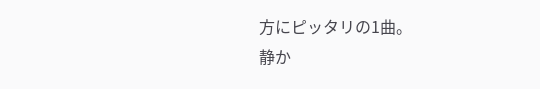方にピッタリの1曲。
静か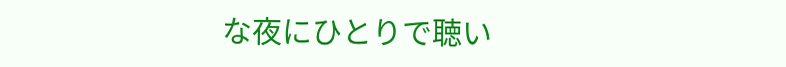な夜にひとりで聴い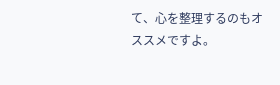て、心を整理するのもオススメですよ。